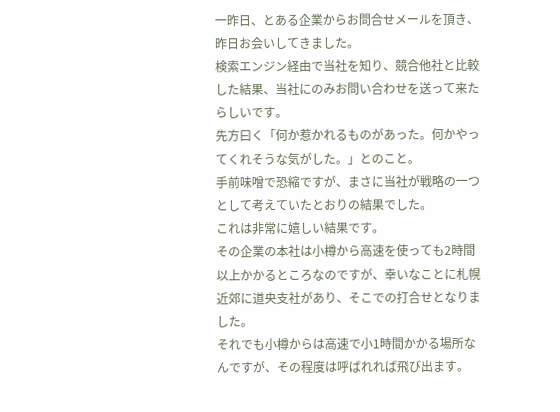一昨日、とある企業からお問合せメールを頂き、昨日お会いしてきました。
検索エンジン経由で当社を知り、競合他社と比較した結果、当社にのみお問い合わせを送って来たらしいです。
先方曰く「何か惹かれるものがあった。何かやってくれそうな気がした。」とのこと。
手前味噌で恐縮ですが、まさに当社が戦略の一つとして考えていたとおりの結果でした。
これは非常に嬉しい結果です。
その企業の本社は小樽から高速を使っても2時間以上かかるところなのですが、幸いなことに札幌近郊に道央支社があり、そこでの打合せとなりました。
それでも小樽からは高速で小1時間かかる場所なんですが、その程度は呼ばれれば飛び出ます。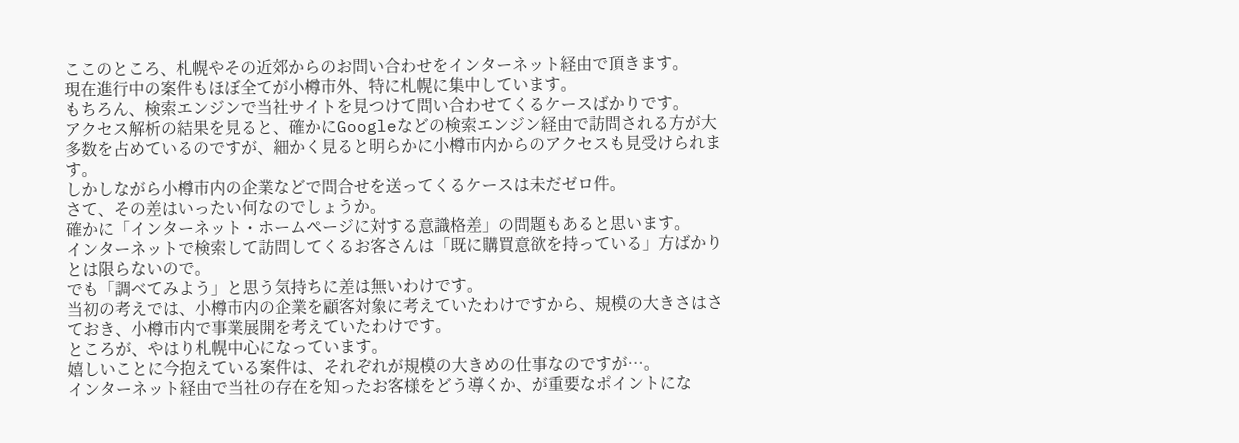ここのところ、札幌やその近郊からのお問い合わせをインターネット経由で頂きます。
現在進行中の案件もほぼ全てが小樽市外、特に札幌に集中しています。
もちろん、検索エンジンで当社サイトを見つけて問い合わせてくるケースばかりです。
アクセス解析の結果を見ると、確かにGoogleなどの検索エンジン経由で訪問される方が大多数を占めているのですが、細かく見ると明らかに小樽市内からのアクセスも見受けられます。
しかしながら小樽市内の企業などで問合せを送ってくるケースは未だゼロ件。
さて、その差はいったい何なのでしょうか。
確かに「インターネット・ホームページに対する意識格差」の問題もあると思います。
インターネットで検索して訪問してくるお客さんは「既に購買意欲を持っている」方ばかりとは限らないので。
でも「調べてみよう」と思う気持ちに差は無いわけです。
当初の考えでは、小樽市内の企業を顧客対象に考えていたわけですから、規模の大きさはさておき、小樽市内で事業展開を考えていたわけです。
ところが、やはり札幌中心になっています。
嬉しいことに今抱えている案件は、それぞれが規模の大きめの仕事なのですが…。
インターネット経由で当社の存在を知ったお客様をどう導くか、が重要なポイントにな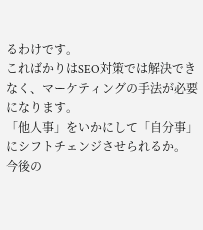るわけです。
こればかりはSEO対策では解決できなく、マーケティングの手法が必要になります。
「他人事」をいかにして「自分事」にシフトチェンジさせられるか。
今後の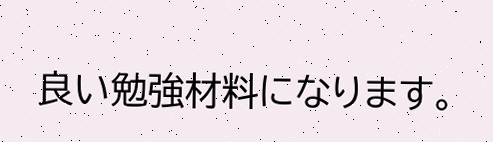良い勉強材料になります。